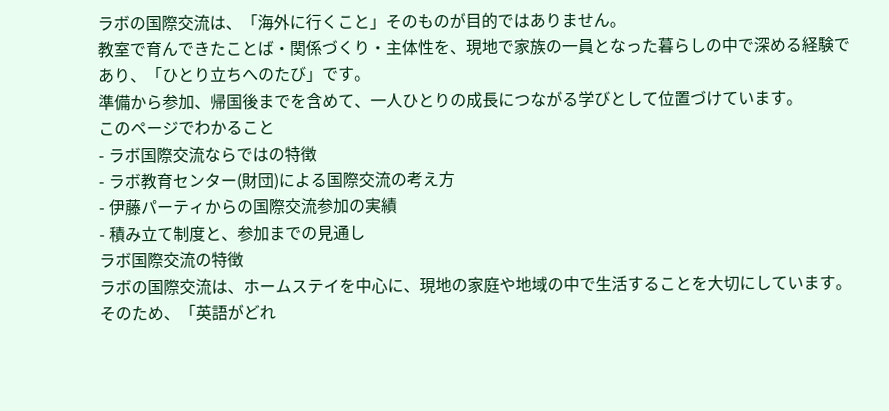ラボの国際交流は、「海外に行くこと」そのものが目的ではありません。
教室で育んできたことば・関係づくり・主体性を、現地で家族の一員となった暮らしの中で深める経験であり、「ひとり立ちへのたび」です。
準備から参加、帰国後までを含めて、一人ひとりの成長につながる学びとして位置づけています。
このページでわかること
- ラボ国際交流ならではの特徴
- ラボ教育センター(財団)による国際交流の考え方
- 伊藤パーティからの国際交流参加の実績
- 積み立て制度と、参加までの見通し
ラボ国際交流の特徴
ラボの国際交流は、ホームステイを中心に、現地の家庭や地域の中で生活することを大切にしています。
そのため、「英語がどれ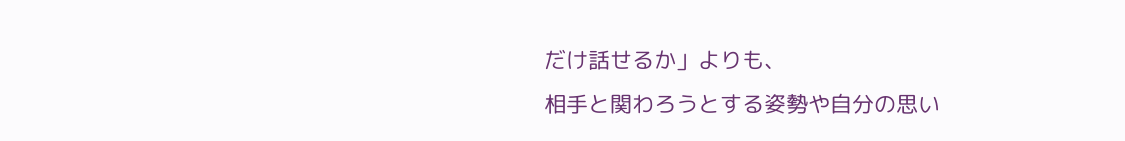だけ話せるか」よりも、
相手と関わろうとする姿勢や自分の思い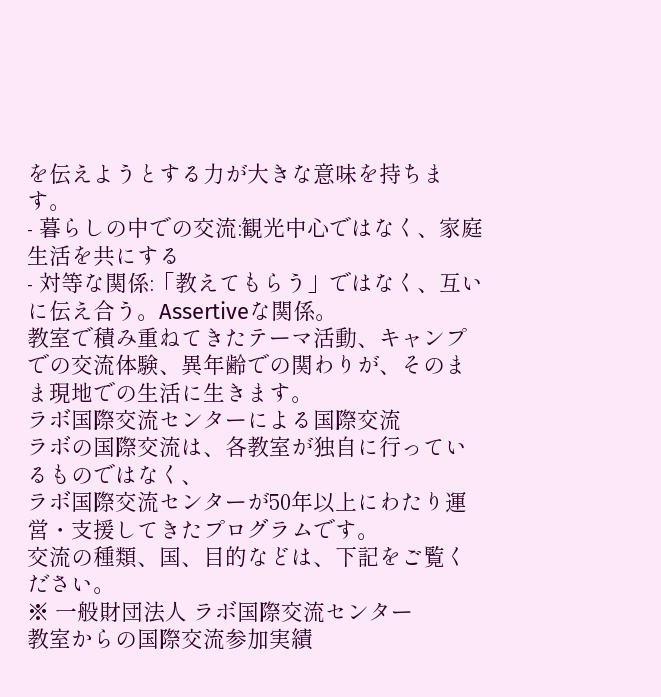を伝えようとする力が大きな意味を持ちます。
- 暮らしの中での交流:観光中心ではなく、家庭生活を共にする
- 対等な関係:「教えてもらう」ではなく、互いに伝え合う。Assertiveな関係。
教室で積み重ねてきたテーマ活動、キャンプでの交流体験、異年齢での関わりが、そのまま現地での生活に生きます。
ラボ国際交流センターによる国際交流
ラボの国際交流は、各教室が独自に行っているものではなく、
ラボ国際交流センターが50年以上にわたり運営・支援してきたプログラムです。
交流の種類、国、目的などは、下記をご覧ください。
※ 一般財団法人 ラボ国際交流センター
教室からの国際交流参加実績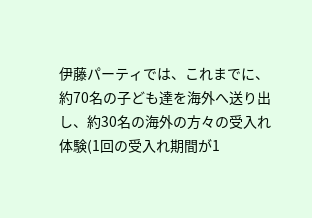伊藤パーティでは、これまでに、約70名の子ども達を海外へ送り出し、約30名の海外の方々の受入れ体験(1回の受入れ期間が1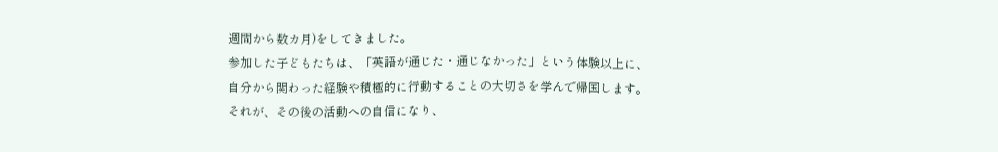週間から数カ月)をしてきました。
参加した子どもたちは、「英語が通じた・通じなかった」という体験以上に、
自分から関わった経験や積極的に行動することの大切さを学んで帰国します。
それが、その後の活動への自信になり、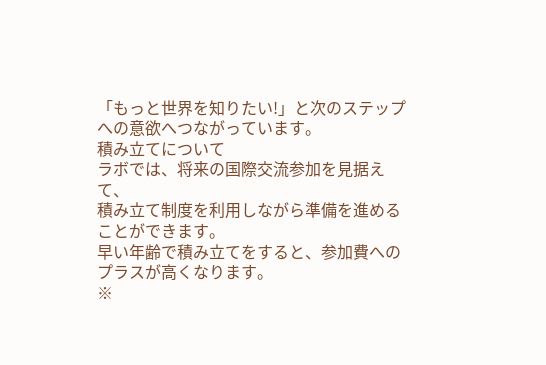「もっと世界を知りたい!」と次のステップへの意欲へつながっています。
積み立てについて
ラボでは、将来の国際交流参加を見据えて、
積み立て制度を利用しながら準備を進めることができます。
早い年齢で積み立てをすると、参加費へのプラスが高くなります。
※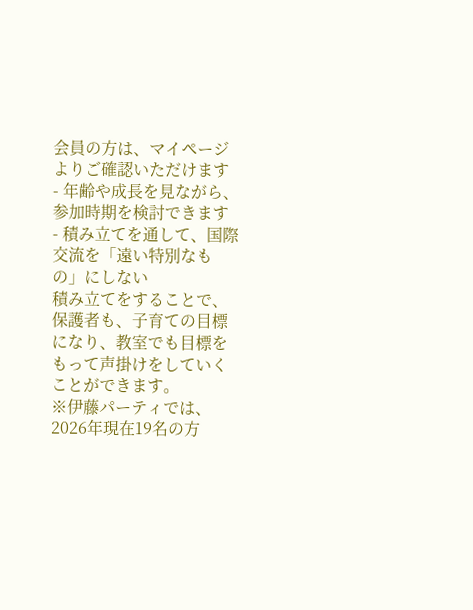会員の方は、マイページよりご確認いただけます
- 年齢や成長を見ながら、参加時期を検討できます
- 積み立てを通して、国際交流を「遠い特別なもの」にしない
積み立てをすることで、保護者も、子育ての目標になり、教室でも目標をもって声掛けをしていくことができます。
※伊藤パーティでは、2026年現在19名の方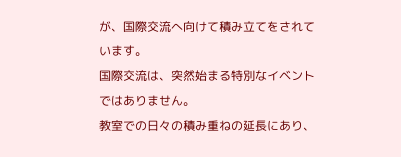が、国際交流へ向けて積み立てをされています。
国際交流は、突然始まる特別なイベントではありません。
教室での日々の積み重ねの延長にあり、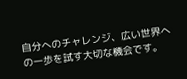自分へのチャレンジ、広い世界への一歩を試す大切な機会です。